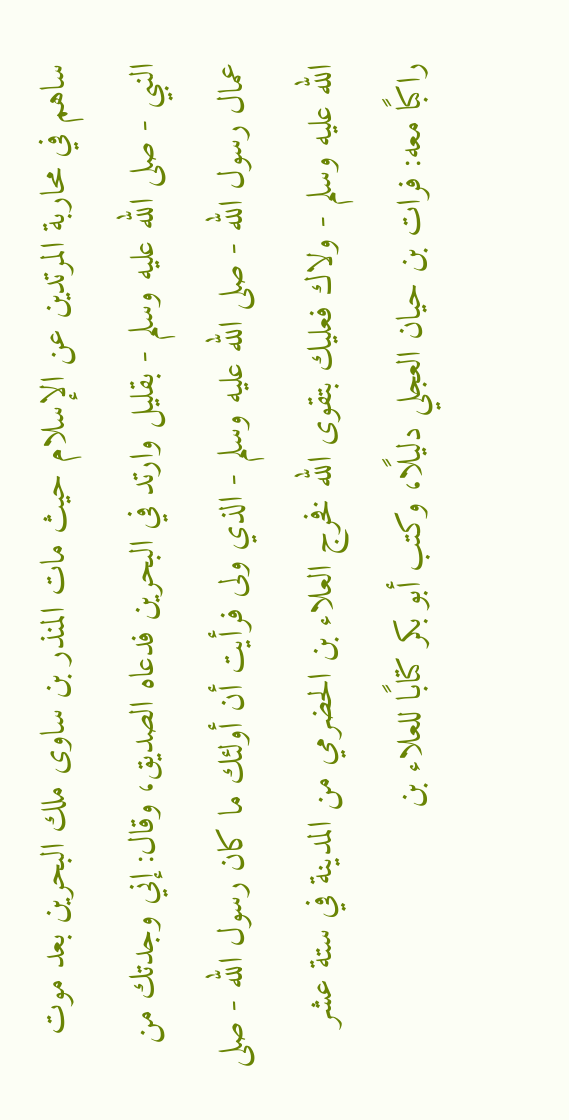ساهم في محاربة المرتدين عن الإسلام حيث مات المنذر بن ساوى ملك البحرين بعد موت النبي - صلى الله عليه وسلم - بقليل وارتد في البحرين فدعاه الصديق، وقال: إني وجدتك من عمال رسول الله - صلى الله عليه وسلم - الذي ولى فرأيت أن أولئك ما كان رسول الله - صلى الله عليه وسلم - ولاك فعليك بتقوى الله فخرج العلاء بن الحضرمي من المدينة في ستة عشر راكبًا معه: فرات بن حيان العجلي دليلًا، وكتب أبو بكر كتابًا للعلاء بن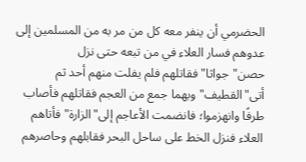الحضرمي أن ينفر معه كل من مر به من المسلمين إلى عدوهم فسار العلاء في من تبعه حتى نزل حصن"جواثا"فقاتلهم فلم يفلت منهم أحد ثم أتى"القطيف"وبهما جمع من العجم فقاتلهم فأصاب طرفًا وانهزموا؛ فانضمت الأعاجم إلى"الزارة"فأتاهم العلاء فنزل الخط على ساحل البحر فقابلهم وحاصرهم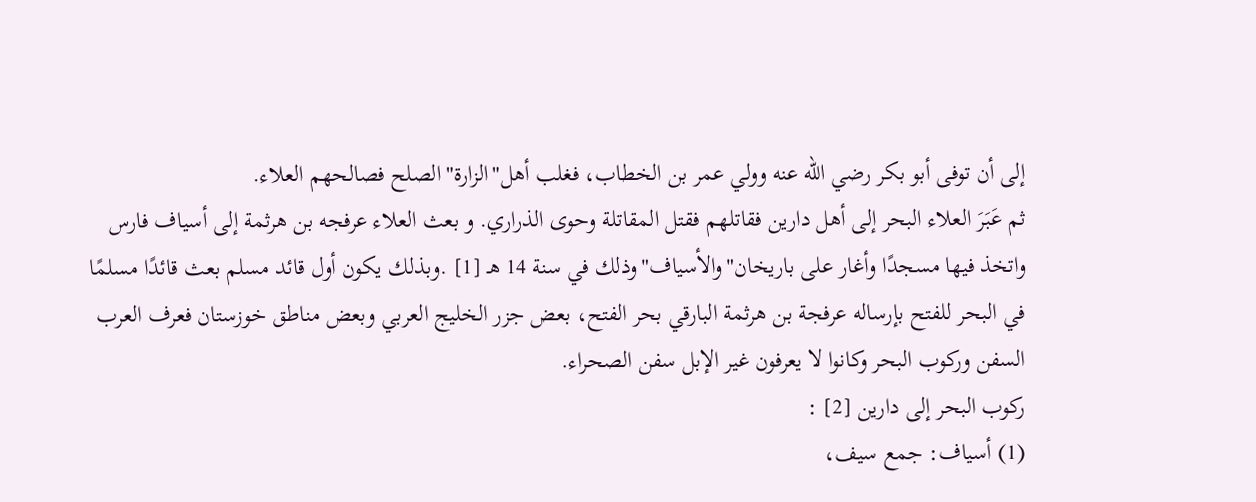إلى أن توفى أبو بكر رضي الله عنه وولي عمر بن الخطاب، فغلب أهل"الزارة"الصلح فصالحهم العلاء.
ثم عَبَرَ العلاء البحر إلى أهل دارين فقاتلهم فقتل المقاتلة وحوى الذراري. و بعث العلاء عرفجه بن هرثمة إلى أسياف فارس واتخذ فيها مسجدًا وأغار على باريخان"والأسياف"وذلك في سنة 14 هـ [1] .وبذلك يكون أول قائد مسلم بعث قائدًا مسلمًا في البحر للفتح بإرساله عرفجة بن هرثمة البارقي بحر الفتح، بعض جزر الخليج العربي وبعض مناطق خوزستان فعرف العرب السفن وركوب البحر وكانوا لا يعرفون غير الإبل سفن الصحراء.
ركوب البحر إلى دارين [2] :
(1) أسياف: جمع سيف،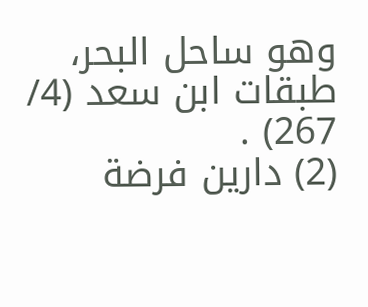وهو ساحل البحر، طبقات ابن سعد (4/ 267) .
(2) دارين فرضة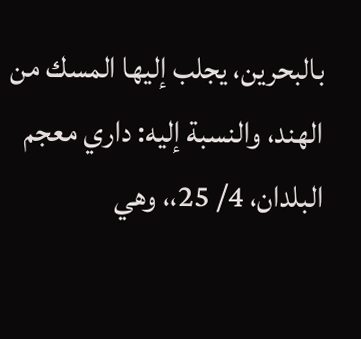بالبحرين، يجلب إليها المسك من الهند، والنسبة إليه: داري معجم البلدان، 4/ 25،، وهي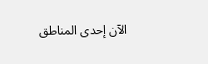الآن إحدى المناطق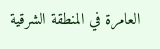العامرة في المنطقة الشرقية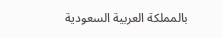بالمملكة العربية السعودية